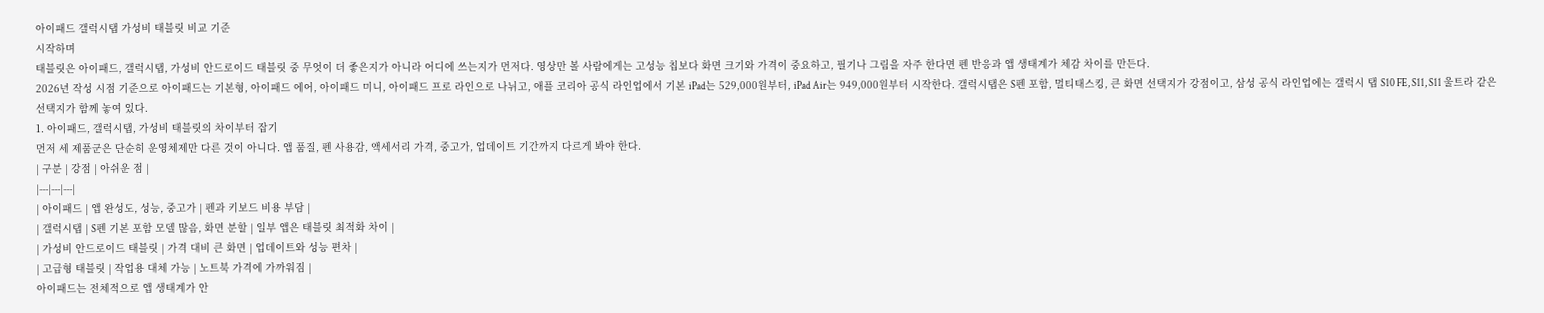아이패드 갤럭시탭 가성비 태블릿 비교 기준
시작하며
태블릿은 아이패드, 갤럭시탭, 가성비 안드로이드 태블릿 중 무엇이 더 좋은지가 아니라 어디에 쓰는지가 먼저다. 영상만 볼 사람에게는 고성능 칩보다 화면 크기와 가격이 중요하고, 필기나 그림을 자주 한다면 펜 반응과 앱 생태계가 체감 차이를 만든다.
2026년 작성 시점 기준으로 아이패드는 기본형, 아이패드 에어, 아이패드 미니, 아이패드 프로 라인으로 나뉘고, 애플 코리아 공식 라인업에서 기본 iPad는 529,000원부터, iPad Air는 949,000원부터 시작한다. 갤럭시탭은 S펜 포함, 멀티태스킹, 큰 화면 선택지가 강점이고, 삼성 공식 라인업에는 갤럭시 탭 S10 FE, S11, S11 울트라 같은 선택지가 함께 놓여 있다.
1. 아이패드, 갤럭시탭, 가성비 태블릿의 차이부터 잡기
먼저 세 제품군은 단순히 운영체제만 다른 것이 아니다. 앱 품질, 펜 사용감, 액세서리 가격, 중고가, 업데이트 기간까지 다르게 봐야 한다.
| 구분 | 강점 | 아쉬운 점 |
|---|---|---|
| 아이패드 | 앱 완성도, 성능, 중고가 | 펜과 키보드 비용 부담 |
| 갤럭시탭 | S펜 기본 포함 모델 많음, 화면 분할 | 일부 앱은 태블릿 최적화 차이 |
| 가성비 안드로이드 태블릿 | 가격 대비 큰 화면 | 업데이트와 성능 편차 |
| 고급형 태블릿 | 작업용 대체 가능 | 노트북 가격에 가까워짐 |
아이패드는 전체적으로 앱 생태계가 안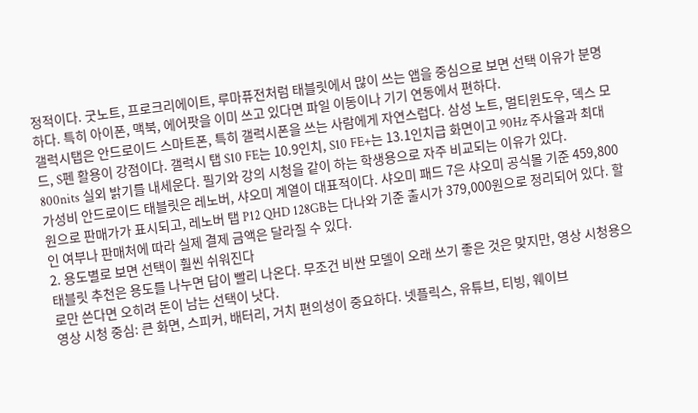정적이다. 굿노트, 프로크리에이트, 루마퓨전처럼 태블릿에서 많이 쓰는 앱을 중심으로 보면 선택 이유가 분명하다. 특히 아이폰, 맥북, 에어팟을 이미 쓰고 있다면 파일 이동이나 기기 연동에서 편하다.
갤럭시탭은 안드로이드 스마트폰, 특히 갤럭시폰을 쓰는 사람에게 자연스럽다. 삼성 노트, 멀티윈도우, 덱스 모드, S펜 활용이 강점이다. 갤럭시 탭 S10 FE는 10.9인치, S10 FE+는 13.1인치급 화면이고 90Hz 주사율과 최대 800nits 실외 밝기를 내세운다. 필기와 강의 시청을 같이 하는 학생용으로 자주 비교되는 이유가 있다.
가성비 안드로이드 태블릿은 레노버, 샤오미 계열이 대표적이다. 샤오미 패드 7은 샤오미 공식몰 기준 459,800원으로 판매가가 표시되고, 레노버 탭 P12 QHD 128GB는 다나와 기준 출시가 379,000원으로 정리되어 있다. 할인 여부나 판매처에 따라 실제 결제 금액은 달라질 수 있다.
2. 용도별로 보면 선택이 훨씬 쉬워진다
태블릿 추천은 용도를 나누면 답이 빨리 나온다. 무조건 비싼 모델이 오래 쓰기 좋은 것은 맞지만, 영상 시청용으로만 쓴다면 오히려 돈이 남는 선택이 낫다.
영상 시청 중심: 큰 화면, 스피커, 배터리, 거치 편의성이 중요하다. 넷플릭스, 유튜브, 티빙, 웨이브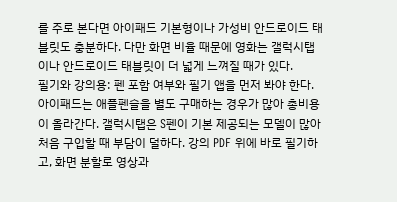를 주로 본다면 아이패드 기본형이나 가성비 안드로이드 태블릿도 충분하다. 다만 화면 비율 때문에 영화는 갤럭시탭이나 안드로이드 태블릿이 더 넓게 느껴질 때가 있다.
필기와 강의용: 펜 포함 여부와 필기 앱을 먼저 봐야 한다. 아이패드는 애플펜슬을 별도 구매하는 경우가 많아 총비용이 올라간다. 갤럭시탭은 S펜이 기본 제공되는 모델이 많아 처음 구입할 때 부담이 덜하다. 강의 PDF 위에 바로 필기하고, 화면 분할로 영상과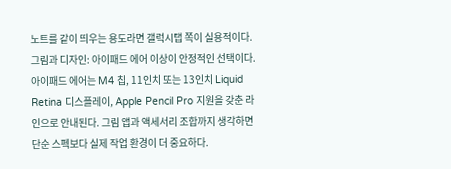노트를 같이 띄우는 용도라면 갤럭시탭 쪽이 실용적이다.
그림과 디자인: 아이패드 에어 이상이 안정적인 선택이다. 아이패드 에어는 M4 칩, 11인치 또는 13인치 Liquid Retina 디스플레이, Apple Pencil Pro 지원을 갖춘 라인으로 안내된다. 그림 앱과 액세서리 조합까지 생각하면 단순 스펙보다 실제 작업 환경이 더 중요하다.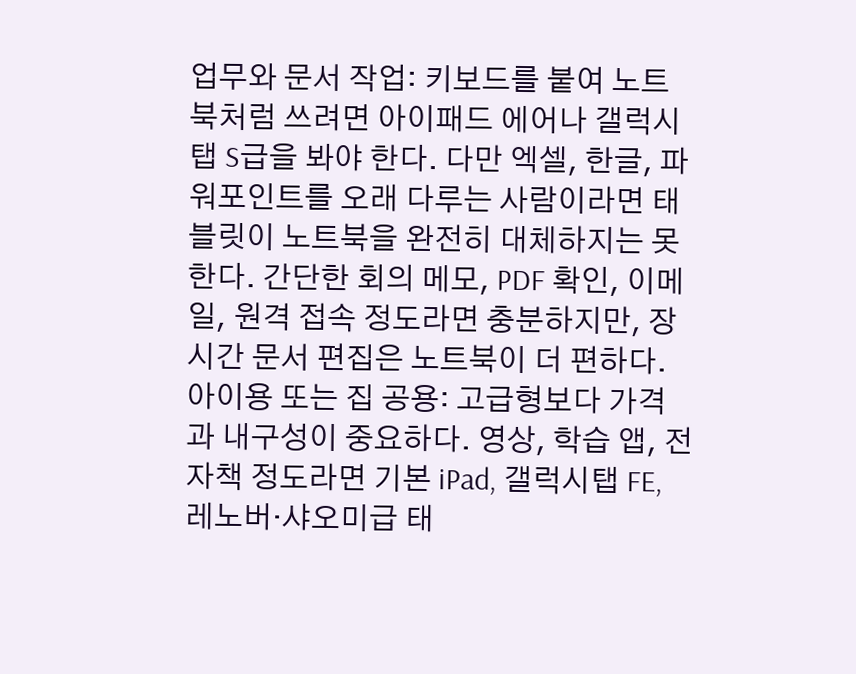업무와 문서 작업: 키보드를 붙여 노트북처럼 쓰려면 아이패드 에어나 갤럭시탭 S급을 봐야 한다. 다만 엑셀, 한글, 파워포인트를 오래 다루는 사람이라면 태블릿이 노트북을 완전히 대체하지는 못한다. 간단한 회의 메모, PDF 확인, 이메일, 원격 접속 정도라면 충분하지만, 장시간 문서 편집은 노트북이 더 편하다.
아이용 또는 집 공용: 고급형보다 가격과 내구성이 중요하다. 영상, 학습 앱, 전자책 정도라면 기본 iPad, 갤럭시탭 FE, 레노버·샤오미급 태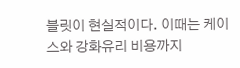블릿이 현실적이다. 이때는 케이스와 강화유리 비용까지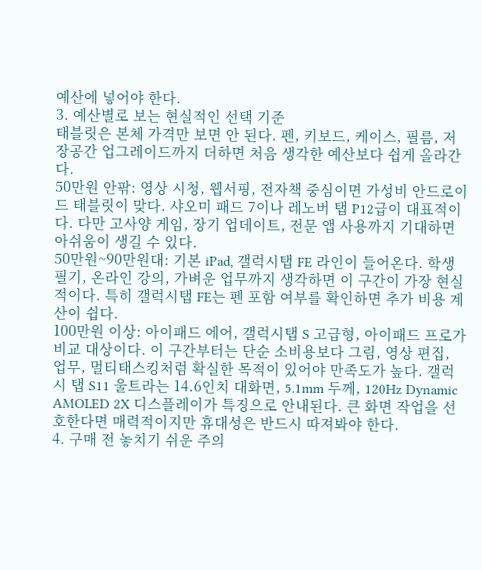예산에 넣어야 한다.
3. 예산별로 보는 현실적인 선택 기준
태블릿은 본체 가격만 보면 안 된다. 펜, 키보드, 케이스, 필름, 저장공간 업그레이드까지 더하면 처음 생각한 예산보다 쉽게 올라간다.
50만원 안팎: 영상 시청, 웹서핑, 전자책 중심이면 가성비 안드로이드 태블릿이 맞다. 샤오미 패드 7이나 레노버 탭 P12급이 대표적이다. 다만 고사양 게임, 장기 업데이트, 전문 앱 사용까지 기대하면 아쉬움이 생길 수 있다.
50만원~90만원대: 기본 iPad, 갤럭시탭 FE 라인이 들어온다. 학생 필기, 온라인 강의, 가벼운 업무까지 생각하면 이 구간이 가장 현실적이다. 특히 갤럭시탭 FE는 펜 포함 여부를 확인하면 추가 비용 계산이 쉽다.
100만원 이상: 아이패드 에어, 갤럭시탭 S 고급형, 아이패드 프로가 비교 대상이다. 이 구간부터는 단순 소비용보다 그림, 영상 편집, 업무, 멀티태스킹처럼 확실한 목적이 있어야 만족도가 높다. 갤럭시 탭 S11 울트라는 14.6인치 대화면, 5.1mm 두께, 120Hz Dynamic AMOLED 2X 디스플레이가 특징으로 안내된다. 큰 화면 작업을 선호한다면 매력적이지만 휴대성은 반드시 따져봐야 한다.
4. 구매 전 놓치기 쉬운 주의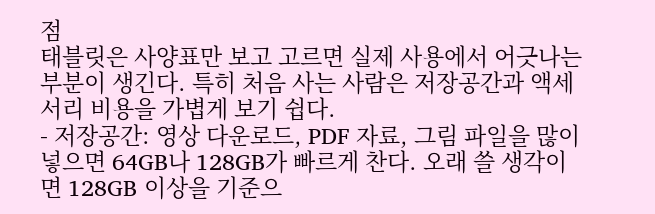점
태블릿은 사양표만 보고 고르면 실제 사용에서 어긋나는 부분이 생긴다. 특히 처음 사는 사람은 저장공간과 액세서리 비용을 가볍게 보기 쉽다.
- 저장공간: 영상 다운로드, PDF 자료, 그림 파일을 많이 넣으면 64GB나 128GB가 빠르게 찬다. 오래 쓸 생각이면 128GB 이상을 기준으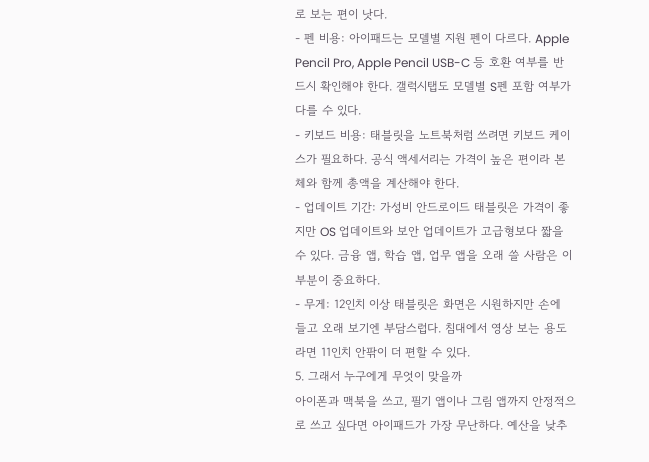로 보는 편이 낫다.
- 펜 비용: 아이패드는 모델별 지원 펜이 다르다. Apple Pencil Pro, Apple Pencil USB-C 등 호환 여부를 반드시 확인해야 한다. 갤럭시탭도 모델별 S펜 포함 여부가 다를 수 있다.
- 키보드 비용: 태블릿을 노트북처럼 쓰려면 키보드 케이스가 필요하다. 공식 액세서리는 가격이 높은 편이라 본체와 함께 총액을 계산해야 한다.
- 업데이트 기간: 가성비 안드로이드 태블릿은 가격이 좋지만 OS 업데이트와 보안 업데이트가 고급형보다 짧을 수 있다. 금융 앱, 학습 앱, 업무 앱을 오래 쓸 사람은 이 부분이 중요하다.
- 무게: 12인치 이상 태블릿은 화면은 시원하지만 손에 들고 오래 보기엔 부담스럽다. 침대에서 영상 보는 용도라면 11인치 안팎이 더 편할 수 있다.
5. 그래서 누구에게 무엇이 맞을까
아이폰과 맥북을 쓰고, 필기 앱이나 그림 앱까지 안정적으로 쓰고 싶다면 아이패드가 가장 무난하다. 예산을 낮추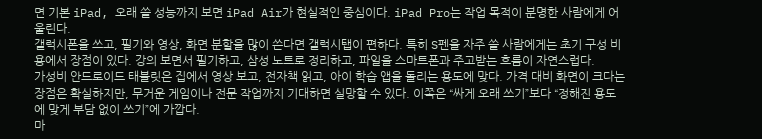면 기본 iPad, 오래 쓸 성능까지 보면 iPad Air가 현실적인 중심이다. iPad Pro는 작업 목적이 분명한 사람에게 어울린다.
갤럭시폰을 쓰고, 필기와 영상, 화면 분할을 많이 쓴다면 갤럭시탭이 편하다. 특히 S펜을 자주 쓸 사람에게는 초기 구성 비용에서 장점이 있다. 강의 보면서 필기하고, 삼성 노트로 정리하고, 파일을 스마트폰과 주고받는 흐름이 자연스럽다.
가성비 안드로이드 태블릿은 집에서 영상 보고, 전자책 읽고, 아이 학습 앱을 돌리는 용도에 맞다. 가격 대비 화면이 크다는 장점은 확실하지만, 무거운 게임이나 전문 작업까지 기대하면 실망할 수 있다. 이쪽은 “싸게 오래 쓰기”보다 “정해진 용도에 맞게 부담 없이 쓰기”에 가깝다.
마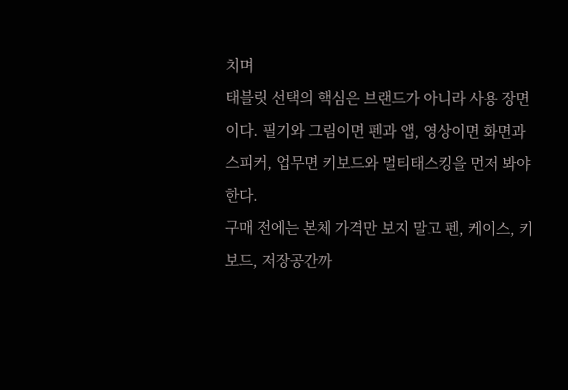치며
태블릿 선택의 핵심은 브랜드가 아니라 사용 장면이다. 필기와 그림이면 펜과 앱, 영상이면 화면과 스피커, 업무면 키보드와 멀티태스킹을 먼저 봐야 한다.
구매 전에는 본체 가격만 보지 말고 펜, 케이스, 키보드, 저장공간까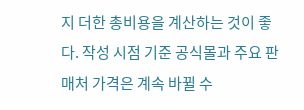지 더한 총비용을 계산하는 것이 좋다. 작성 시점 기준 공식몰과 주요 판매처 가격은 계속 바뀔 수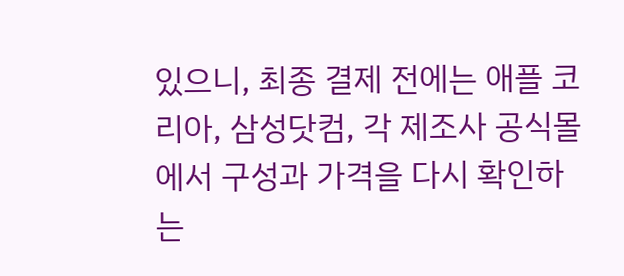있으니, 최종 결제 전에는 애플 코리아, 삼성닷컴, 각 제조사 공식몰에서 구성과 가격을 다시 확인하는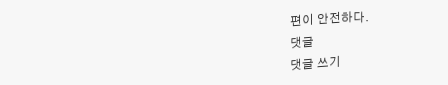편이 안전하다.
댓글
댓글 쓰기